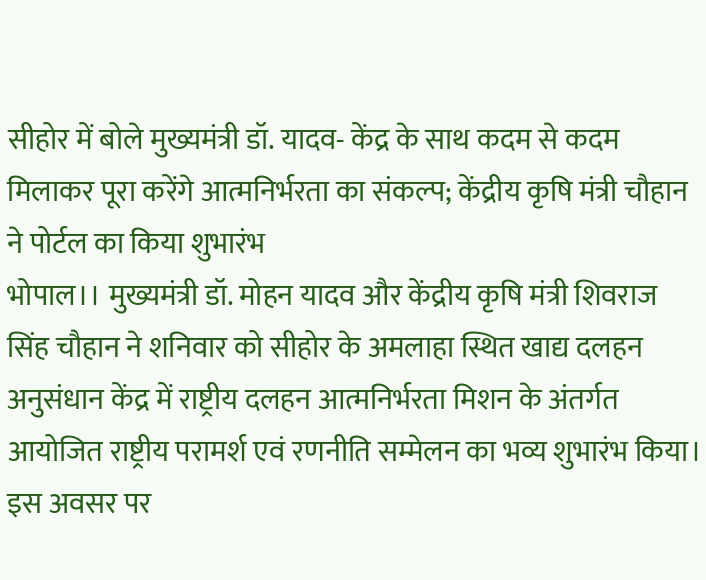सीहोर में बोले मुख्यमंत्री डॉ. यादव- केंद्र के साथ कदम से कदम मिलाकर पूरा करेंगे आत्मनिर्भरता का संकल्प; केंद्रीय कृषि मंत्री चौहान ने पोर्टल का किया शुभारंभ
भोपाल।। मुख्यमंत्री डॉ. मोहन यादव और केंद्रीय कृषि मंत्री शिवराज सिंह चौहान ने शनिवार को सीहोर के अमलाहा स्थित खाद्य दलहन अनुसंधान केंद्र में राष्ट्रीय दलहन आत्मनिर्भरता मिशन के अंतर्गत आयोजित राष्ट्रीय परामर्श एवं रणनीति सम्मेलन का भव्य शुभारंभ किया।
इस अवसर पर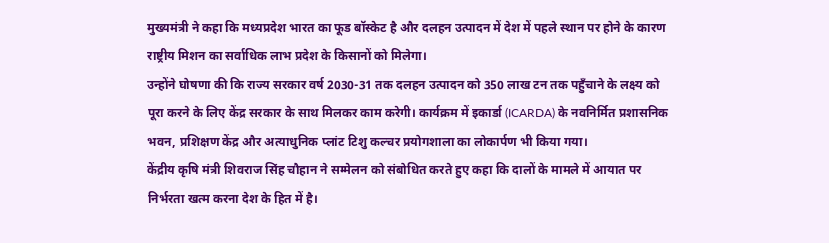मुख्यमंत्री ने कहा कि मध्यप्रदेश भारत का फूड बॉस्केट है और दलहन उत्पादन में देश में पहले स्थान पर होने के कारण राष्ट्रीय मिशन का सर्वाधिक लाभ प्रदेश के किसानों को मिलेगा।
उन्होंने घोषणा की कि राज्य सरकार वर्ष 2030-31 तक दलहन उत्पादन को 350 लाख टन तक पहुँचाने के लक्ष्य को पूरा करने के लिए केंद्र सरकार के साथ मिलकर काम करेगी। कार्यक्रम में इकार्डा (ICARDA) के नवनिर्मित प्रशासनिक भवन, प्रशिक्षण केंद्र और अत्याधुनिक प्लांट टिशु कल्चर प्रयोगशाला का लोकार्पण भी किया गया।
केंद्रीय कृषि मंत्री शिवराज सिंह चौहान ने सम्मेलन को संबोधित करते हुए कहा कि दालों के मामले में आयात पर निर्भरता खत्म करना देश के हित में है।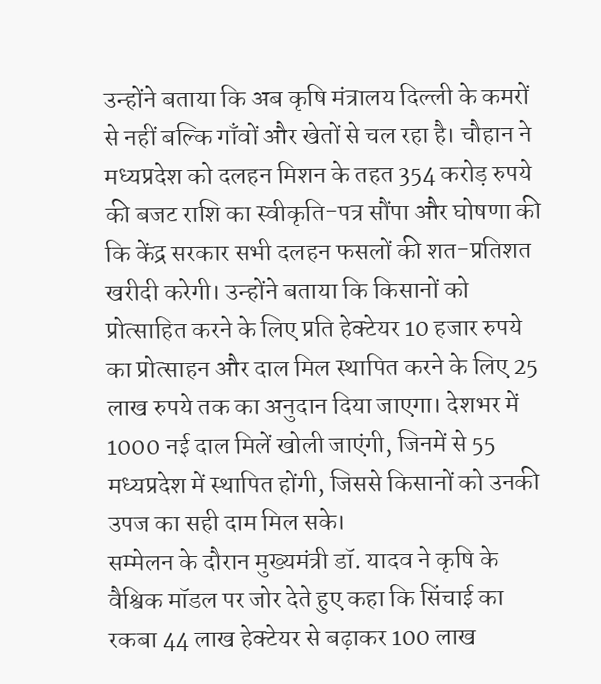उन्होंने बताया कि अब कृषि मंत्रालय दिल्ली के कमरों से नहीं बल्कि गाँवों और खेतों से चल रहा है। चौहान ने मध्यप्रदेश को दलहन मिशन के तहत 354 करोड़ रुपये की बजट राशि का स्वीकृति-पत्र सौंपा और घोषणा की कि केंद्र सरकार सभी दलहन फसलों की शत-प्रतिशत खरीदी करेगी। उन्होंने बताया कि किसानों को प्रोत्साहित करने के लिए प्रति हेक्टेयर 10 हजार रुपये का प्रोत्साहन और दाल मिल स्थापित करने के लिए 25 लाख रुपये तक का अनुदान दिया जाएगा। देशभर में 1000 नई दाल मिलें खोली जाएंगी, जिनमें से 55 मध्यप्रदेश में स्थापित होंगी, जिससे किसानों को उनकी उपज का सही दाम मिल सके।
सम्मेलन के दौरान मुख्यमंत्री डॉ. यादव ने कृषि के वैश्विक मॉडल पर जोर देते हुए कहा कि सिंचाई का रकबा 44 लाख हेक्टेयर से बढ़ाकर 100 लाख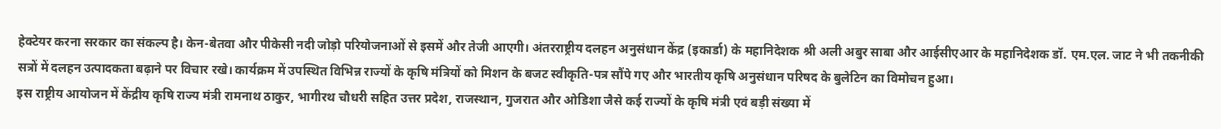हेक्टेयर करना सरकार का संकल्प है। केन-बेतवा और पीकेसी नदी जोड़ो परियोजनाओं से इसमें और तेजी आएगी। अंतरराष्ट्रीय दलहन अनुसंधान केंद्र (इकार्डा) के महानिदेशक श्री अली अबुर साबा और आईसीएआर के महानिदेशक डॉ. एम.एल. जाट ने भी तकनीकी सत्रों में दलहन उत्पादकता बढ़ाने पर विचार रखे। कार्यक्रम में उपस्थित विभिन्न राज्यों के कृषि मंत्रियों को मिशन के बजट स्वीकृति-पत्र सौंपे गए और भारतीय कृषि अनुसंधान परिषद के बुलेटिन का विमोचन हुआ।
इस राष्ट्रीय आयोजन में केंद्रीय कृषि राज्य मंत्री रामनाथ ठाकुर, भागीरथ चौधरी सहित उत्तर प्रदेश, राजस्थान, गुजरात और ओडिशा जैसे कई राज्यों के कृषि मंत्री एवं बड़ी संख्या में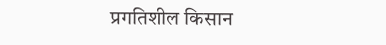प्रगतिशील किसान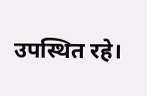उपस्थित रहे।